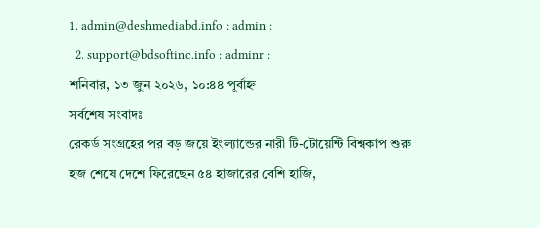1. admin@deshmediabd.info : admin :
  2. support@bdsoftinc.info : adminr :
শনিবার, ১৩ জুন ২০২৬, ১০:৪৪ পূর্বাহ্ন
সর্বশেষ সংবাদঃ
রেকর্ড সংগ্রহের পর বড় জয়ে ইংল্যান্ডের নারী টি-টোয়েন্টি বিশ্বকাপ শুরু হজ শেষে দেশে ফিরেছেন ৫৪ হাজারের বেশি হাজি,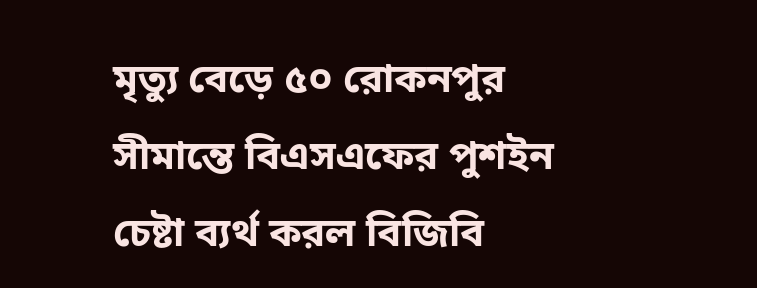মৃত্যু বেড়ে ৫০ রোকনপুর সীমান্তে বিএসএফের পুশইন চেষ্টা ব্যর্থ করল বিজিবি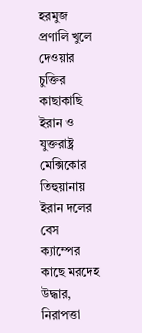হরমুজ প্রণালি খুলে দেওয়ার চুক্তির কাছাকাছি ইরান ও যুক্তরাষ্ট্র মেক্সিকোর তিহুয়ানায় ইরান দলের বেস ক্যাম্পের কাছে মরদেহ উদ্ধার, নিরাপত্তা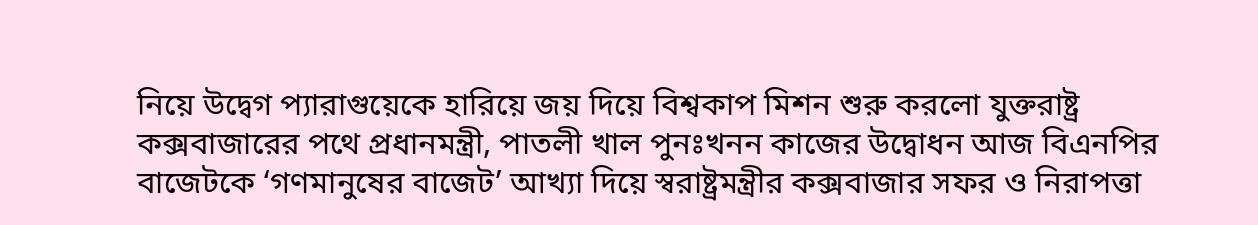নিয়ে উদ্বেগ প্যারাগুয়েকে হারিয়ে জয় দিয়ে বিশ্বকাপ মিশন শুরু করলো যুক্তরাষ্ট্র কক্সবাজারের পথে প্রধানমন্ত্রী, পাতলী খাল পুনঃখনন কাজের উদ্বোধন আজ বিএনপির বাজেটকে ‘গণমানুষের বাজেট’ আখ্যা দিয়ে স্বরাষ্ট্রমন্ত্রীর কক্সবাজার সফর ও নিরাপত্তা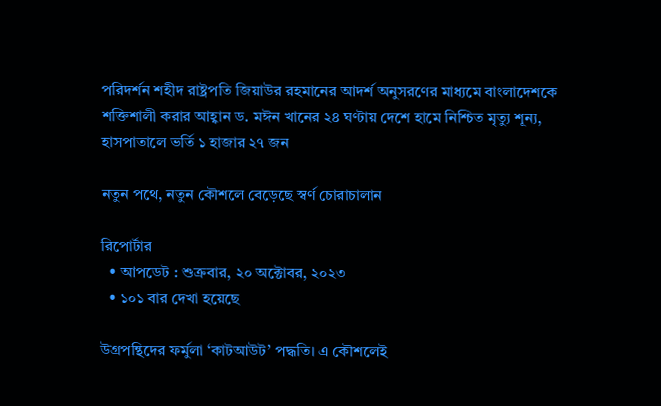পরিদর্শন শহীদ রাষ্ট্রপতি জিয়াউর রহমানের আদর্শ অনুসরণের মাধ্যমে বাংলাদেশকে শক্তিশালী করার আহ্বান ড. মঈন খানের ২৪ ঘণ্টায় দেশে হামে নিশ্চিত মৃত্যু শূন্য, হাসপাতালে ভর্তি ১ হাজার ২৭ জন

নতুন পথে, নতুন কৌশলে বেড়েছে স্বর্ণ চোরাচালান

রিপোর্টার
  • আপডেট : শুক্রবার, ২০ অক্টোবর, ২০২৩
  • ১০১ বার দেখা হয়েছে

উগ্রপন্থিদের ফর্মুলা ‘কাটআউট’ পদ্ধতি। এ কৌশলেই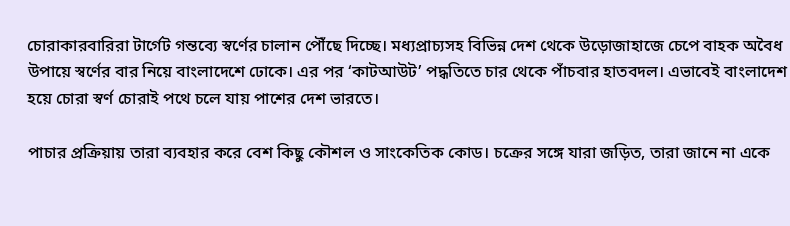চোরাকারবারিরা টার্গেট গন্তব্যে স্বর্ণের চালান পৌঁছে দিচ্ছে। মধ্যপ্রাচ্যসহ বিভিন্ন দেশ থেকে উড়োজাহাজে চেপে বাহক অবৈধ উপায়ে স্বর্ণের বার নিয়ে বাংলাদেশে ঢোকে। এর পর ‘কাটআউট’ পদ্ধতিতে চার থেকে পাঁচবার হাতবদল। এভাবেই বাংলাদেশ হয়ে চোরা স্বর্ণ চোরাই পথে চলে যায় পাশের দেশ ভারতে।

পাচার প্রক্রিয়ায় তারা ব্যবহার করে বেশ কিছু কৌশল ও সাংকেতিক কোড। চক্রের সঙ্গে যারা জড়িত, তারা জানে না একে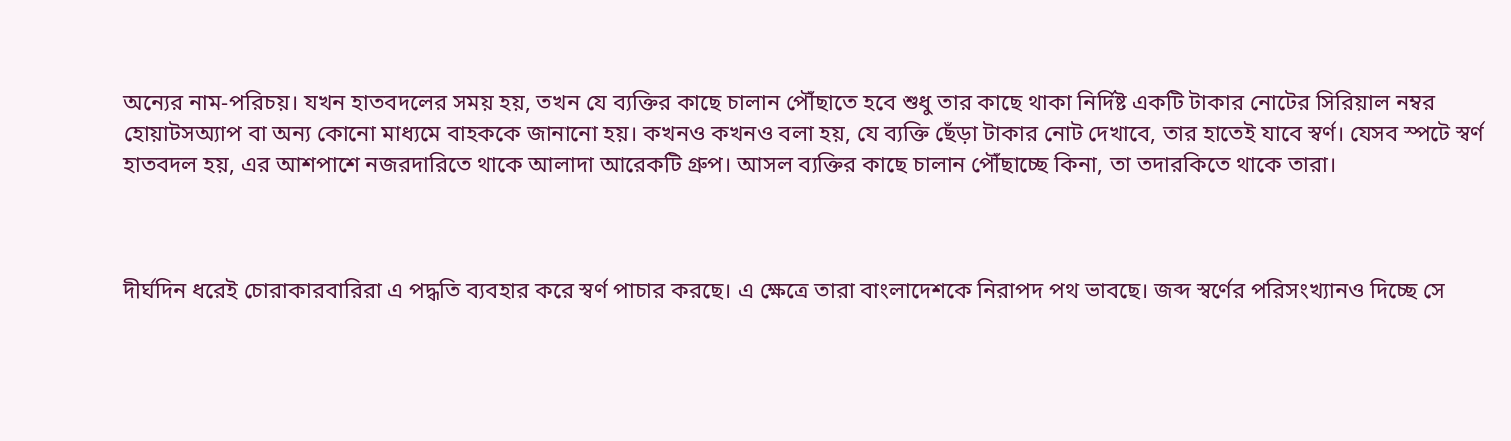অন্যের নাম-পরিচয়। যখন হাতবদলের সময় হয়, তখন যে ব্যক্তির কাছে চালান পৌঁছাতে হবে শুধু তার কাছে থাকা নির্দিষ্ট একটি টাকার নোটের সিরিয়াল নম্বর হোয়াটসঅ্যাপ বা অন্য কোনো মাধ্যমে বাহককে জানানো হয়। কখনও কখনও বলা হয়, যে ব্যক্তি ছেঁড়া টাকার নোট দেখাবে, তার হাতেই যাবে স্বর্ণ। যেসব স্পটে স্বর্ণ হাতবদল হয়, এর আশপাশে নজরদারিতে থাকে আলাদা আরেকটি গ্রুপ। আসল ব্যক্তির কাছে চালান পৌঁছাচ্ছে কিনা, তা তদারকিতে থাকে তারা।



দীর্ঘদিন ধরেই চোরাকারবারিরা এ পদ্ধতি ব্যবহার করে স্বর্ণ পাচার করছে। এ ক্ষেত্রে তারা বাংলাদেশকে নিরাপদ পথ ভাবছে। জব্দ স্বর্ণের পরিসংখ্যানও দিচ্ছে সে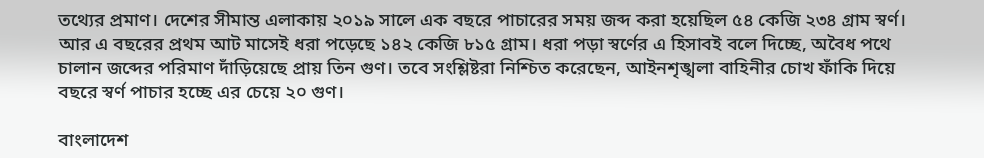তথ্যের প্রমাণ। দেশের সীমান্ত এলাকায় ২০১৯ সালে এক বছরে পাচারের সময় জব্দ করা হয়েছিল ৫৪ কেজি ২৩৪ গ্রাম স্বর্ণ। আর এ বছরের প্রথম আট মাসেই ধরা পড়েছে ১৪২ কেজি ৮১৫ গ্রাম। ধরা পড়া স্বর্ণের এ হিসাবই বলে দিচ্ছে, অবৈধ পথে চালান জব্দের পরিমাণ দাঁড়িয়েছে প্রায় তিন গুণ। তবে সংশ্লিষ্টরা নিশ্চিত করেছেন, আইনশৃঙ্খলা বাহিনীর চোখ ফাঁকি দিয়ে বছরে স্বর্ণ পাচার হচ্ছে এর চেয়ে ২০ গুণ।

বাংলাদেশ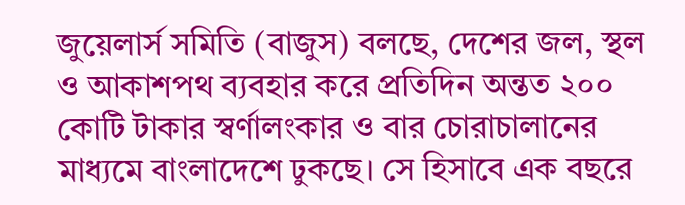জুয়েলার্স সমিতি (বাজুস) বলছে, দেশের জল, স্থল ও আকাশপথ ব্যবহার করে প্রতিদিন অন্তত ২০০ কোটি টাকার স্বর্ণালংকার ও বার চোরাচালানের মাধ্যমে বাংলাদেশে ঢুকছে। সে হিসাবে এক বছরে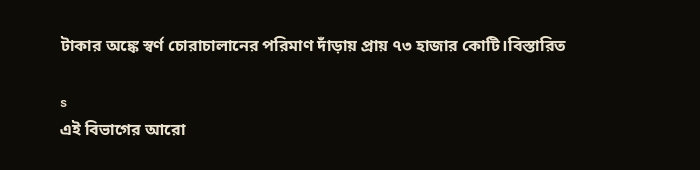টাকার অঙ্কে স্বর্ণ চোরাচালানের পরিমাণ দাঁড়ায় প্রায় ৭৩ হাজার কোটি।বিস্তারিত

s
এই বিভাগের আরো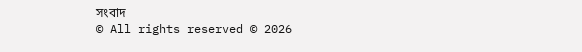সংবাদ
© All rights reserved © 2026